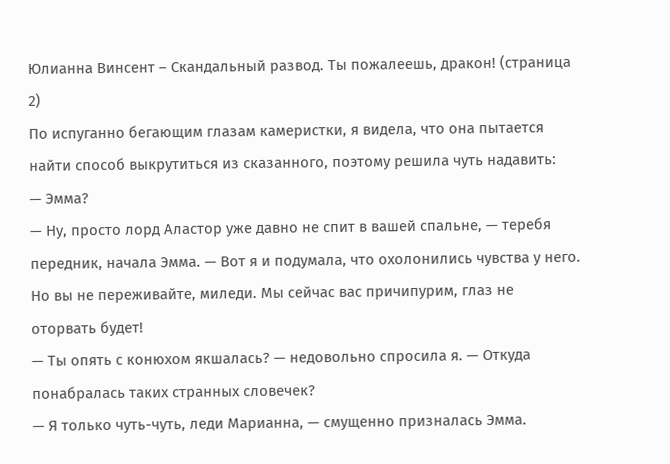Юлианна Винсент – Скандальный развод. Ты пожалеешь, дракон! (страница 2)
По испуганно бегающим глазам камеристки, я видела, что она пытается найти способ выкрутиться из сказанного, поэтому решила чуть надавить:
— Эмма?
— Ну, просто лорд Аластор уже давно не спит в вашей спальне, — теребя передник, начала Эмма. — Вот я и подумала, что охолонились чувства у него. Но вы не переживайте, миледи. Мы сейчас вас причипурим, глаз не оторвать будет!
— Ты опять с конюхом якшалась? — недовольно спросила я. — Откуда понабралась таких странных словечек?
— Я только чуть-чуть, леди Марианна, — смущенно призналась Эмма.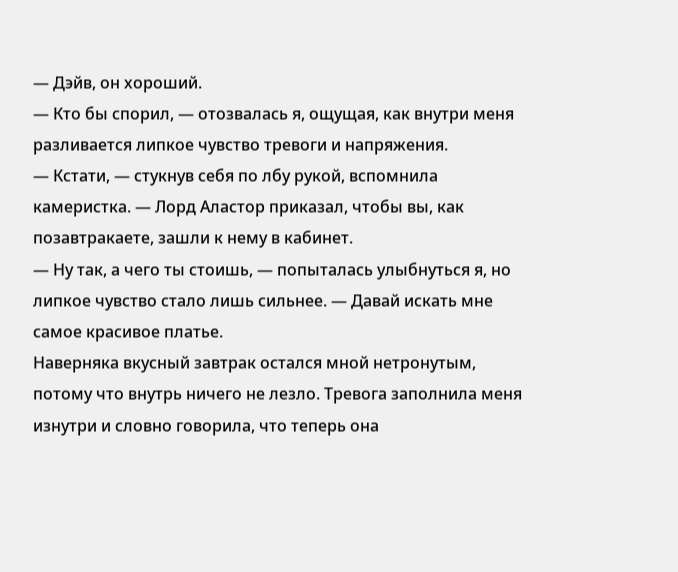— Дэйв, он хороший.
— Кто бы спорил, — отозвалась я, ощущая, как внутри меня разливается липкое чувство тревоги и напряжения.
— Кстати, — стукнув себя по лбу рукой, вспомнила камеристка. — Лорд Аластор приказал, чтобы вы, как позавтракаете, зашли к нему в кабинет.
— Ну так, а чего ты стоишь, — попыталась улыбнуться я, но липкое чувство стало лишь сильнее. — Давай искать мне самое красивое платье.
Наверняка вкусный завтрак остался мной нетронутым, потому что внутрь ничего не лезло. Тревога заполнила меня изнутри и словно говорила, что теперь она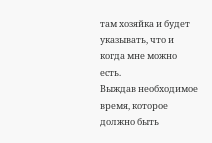там хозяйка и будет указывать, что и когда мне можно есть.
Выждав необходимое время, которое должно быть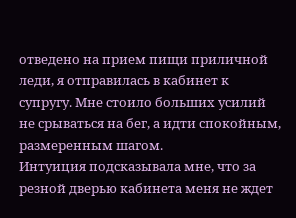отведено на прием пищи приличной леди, я отправилась в кабинет к супругу. Мне стоило больших усилий не срываться на бег, а идти спокойным, размеренным шагом.
Интуиция подсказывала мне, что за резной дверью кабинета меня не ждет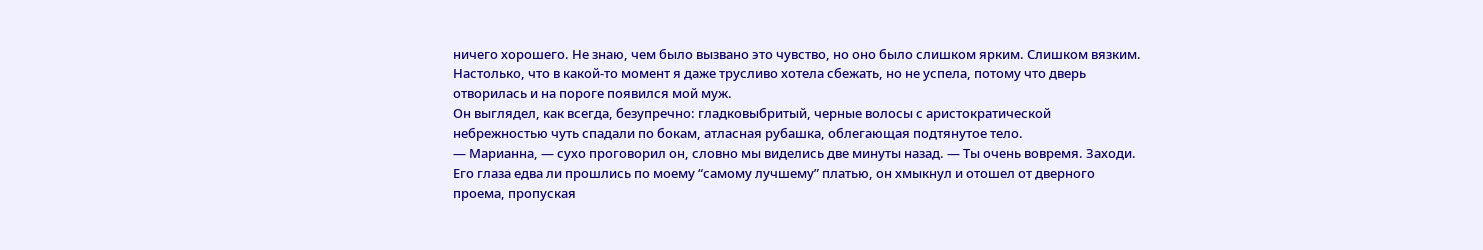ничего хорошего. Не знаю, чем было вызвано это чувство, но оно было слишком ярким. Слишком вязким. Настолько, что в какой-то момент я даже трусливо хотела сбежать, но не успела, потому что дверь отворилась и на пороге появился мой муж.
Он выглядел, как всегда, безупречно: гладковыбритый, черные волосы с аристократической небрежностью чуть спадали по бокам, атласная рубашка, облегающая подтянутое тело.
— Марианна, — сухо проговорил он, словно мы виделись две минуты назад. — Ты очень вовремя. Заходи.
Его глаза едва ли прошлись по моему “самому лучшему” платью, он хмыкнул и отошел от дверного проема, пропуская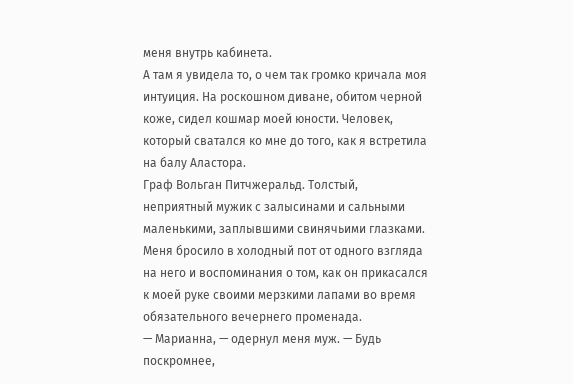меня внутрь кабинета.
А там я увидела то, о чем так громко кричала моя интуиция. На роскошном диване, обитом черной коже, сидел кошмар моей юности. Человек, который сватался ко мне до того, как я встретила на балу Аластора.
Граф Вольган Питчжеральд. Толстый, неприятный мужик с залысинами и сальными маленькими, заплывшими свинячьими глазками.
Меня бросило в холодный пот от одного взгляда на него и воспоминания о том, как он прикасался к моей руке своими мерзкими лапами во время обязательного вечернего променада.
— Марианна, — одернул меня муж. — Будь поскромнее,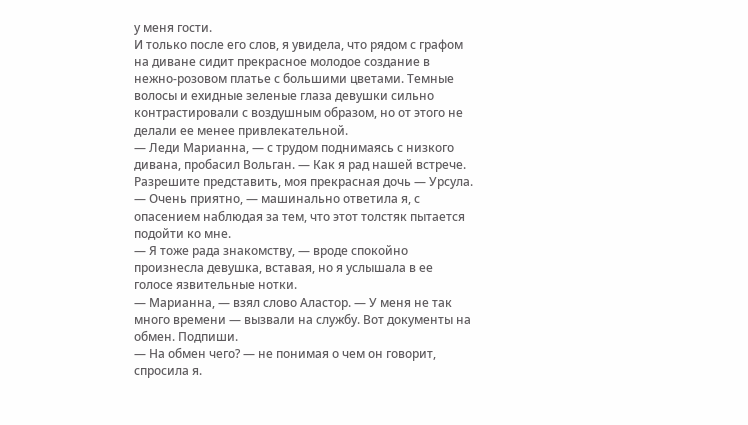у меня гости.
И только после его слов, я увидела, что рядом с графом на диване сидит прекрасное молодое создание в нежно-розовом платье с большими цветами. Темные волосы и ехидные зеленые глаза девушки сильно контрастировали с воздушным образом, но от этого не делали ее менее привлекательной.
— Леди Марианна, — с трудом поднимаясь с низкого дивана, пробасил Вольган. — Как я рад нашей встрече. Разрешите представить, моя прекрасная дочь — Урсула.
— Очень приятно, — машинально ответила я, с опасением наблюдая за тем, что этот толстяк пытается подойти ко мне.
— Я тоже рада знакомству, — вроде спокойно произнесла девушка, вставая, но я услышала в ее голосе язвительные нотки.
— Марианна, — взял слово Аластор. — У меня не так много времени — вызвали на службу. Вот документы на обмен. Подпиши.
— На обмен чего? — не понимая о чем он говорит, спросила я.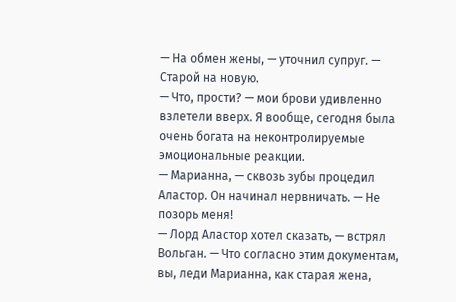— На обмен жены, — уточнил супруг. — Старой на новую.
— Что, прости? — мои брови удивленно взлетели вверх. Я вообще, сегодня была очень богата на неконтролируемые эмоциональные реакции.
— Марианна, — сквозь зубы процедил Аластор. Он начинал нервничать. — Не позорь меня!
— Лорд Аластор хотел сказать, — встрял Вольган. — Что согласно этим документам, вы, леди Марианна, как старая жена,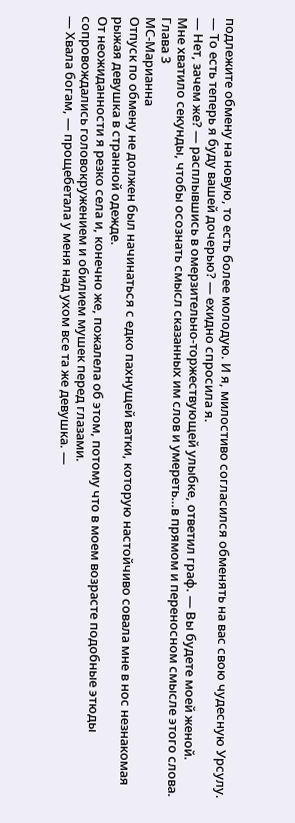подлежите обмену на новую, то есть более молодую. И я, милостиво согласился обменять на вас свою чудесную Урсулу.
— То есть теперь я буду вашей дочерью? — ехидно спросила я.
— Нет, зачем же? — расплывшись в омерзительно-торжествующей улыбке, ответил граф. — Вы будете моей женой.
Мне хватило секунды, чтобы осознать смысл сказанных им слов и умереть…в прямом и переносном смысле этого слова.
Глава 3
МС-Марианна
Отпуск по обмену не должен был начинаться с едко пахнущей ватки, которую настойчиво совала мне в нос незнакомая рыжая девушка в странной одежде.
От неожиданности я резко села и, конечно же, пожалела об этом, потому что в моем возрасте подобные этюды сопровождались головокружением и обилием мушек перед глазами.
— Хвала богам, — прощебетала у меня над ухом все та же девушка. —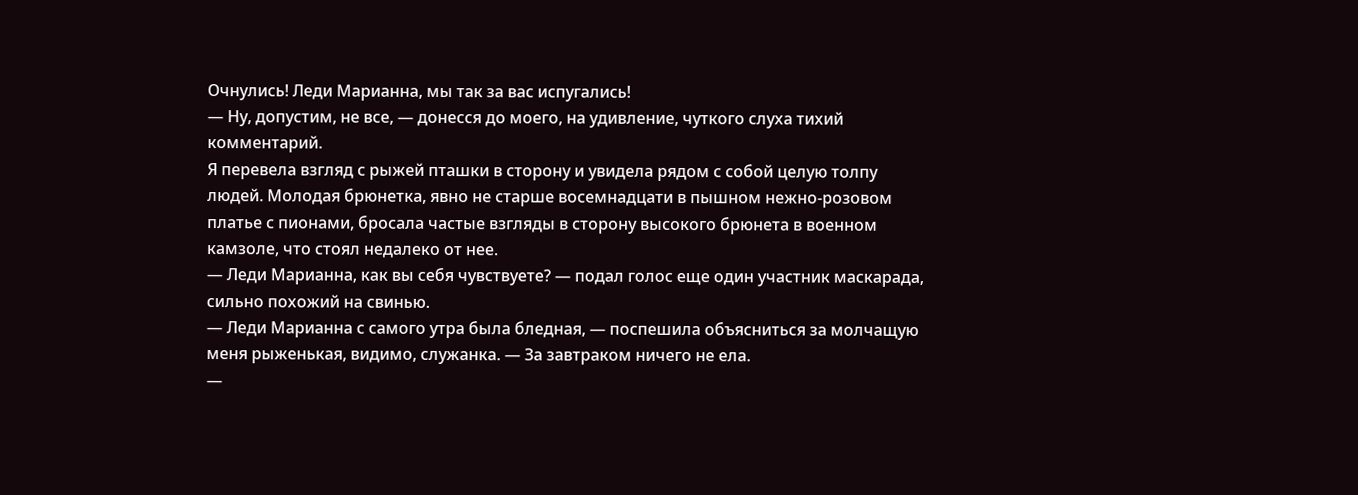Очнулись! Леди Марианна, мы так за вас испугались!
— Ну, допустим, не все, — донесся до моего, на удивление, чуткого слуха тихий комментарий.
Я перевела взгляд с рыжей пташки в сторону и увидела рядом с собой целую толпу людей. Молодая брюнетка, явно не старше восемнадцати в пышном нежно-розовом платье с пионами, бросала частые взгляды в сторону высокого брюнета в военном камзоле, что стоял недалеко от нее.
— Леди Марианна, как вы себя чувствуете? — подал голос еще один участник маскарада, сильно похожий на свинью.
— Леди Марианна с самого утра была бледная, — поспешила объясниться за молчащую меня рыженькая, видимо, служанка. — За завтраком ничего не ела.
—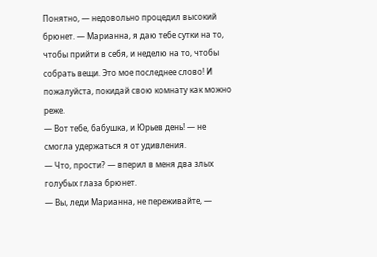Понятно, — недовольно процедил высокий брюнет. — Марианна, я даю тебе сутки на то, чтобы прийти в себя, и неделю на то, чтобы собрать вещи. Это мое последнее слово! И пожалуйста, покидай свою комнату как можно реже.
— Вот тебе, бабушка, и Юрьев день! — не смогла удержаться я от удивления.
— Что, прости? — вперил в меня два злых голубых глаза брюнет.
— Вы, леди Марианна, не переживайте, —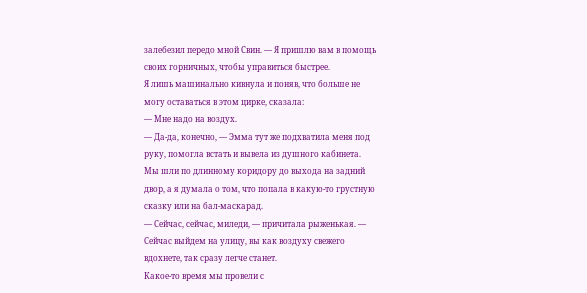залебезил передо мной Свин. — Я пришлю вам в помощь своих горничных, чтобы управиться быстрее.
Я лишь машинально кивнула и поняв, что больше не могу оставаться в этом цирке, сказала:
— Мне надо на воздух.
— Да-да, конечно, — Эмма тут же подхватила меня под руку, помогла встать и вывела из душного кабинета.
Мы шли по длинному коридору до выхода на задний двор, а я думала о том, что попала в какую-то грустную сказку или на бал-маскарад.
— Сейчас, сейчас, миледи, — причитала рыженькая. — Сейчас выйдем на улицу, вы как воздуху свежего вдохнете, так сразу легче станет.
Какое-то время мы провели с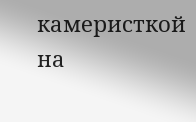камеристкой на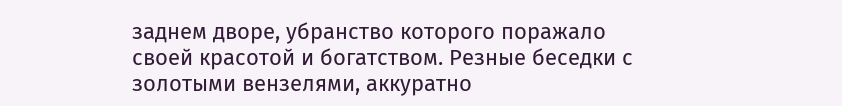заднем дворе, убранство которого поражало своей красотой и богатством. Резные беседки с золотыми вензелями, аккуратно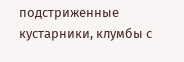подстриженные кустарники, клумбы с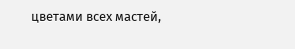цветами всех мастей,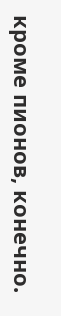кроме пионов, конечно.